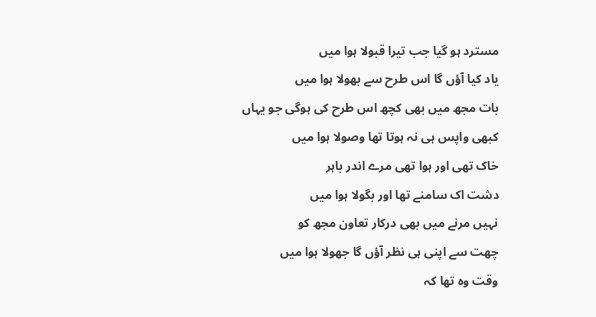مسترد ہو گیا جب تیرا قبولا ہوا میں
یاد کیا آؤں گا اس طرح سے بھولا ہوا میں
بات مجھ میں بھی کچھ اس طرح کی ہوگی جو یہاں
کبھی واپس ہی نہ ہوتا تھا وصولا ہوا میں
خاک تھی اور ہوا تھی مرے اندر باہر
دشت اک سامنے تھا اور بگولا ہوا میں
نہیں مرنے میں بھی درکار تعاون مجھ کو
چھت سے اپنی ہی نظر آؤں گا جھولا ہوا میں
وقت وہ تھا کہ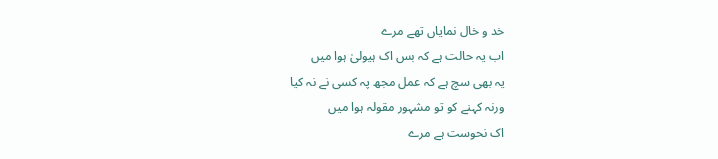خد و خال نمایاں تھے مرے
اب یہ حالت ہے کہ بس اک ہیولیٰ ہوا میں
یہ بھی سچ ہے کہ عمل مجھ پہ کسی نے نہ کیا
ورنہ کہنے کو تو مشہور مقولہ ہوا میں
اک نحوست ہے مرے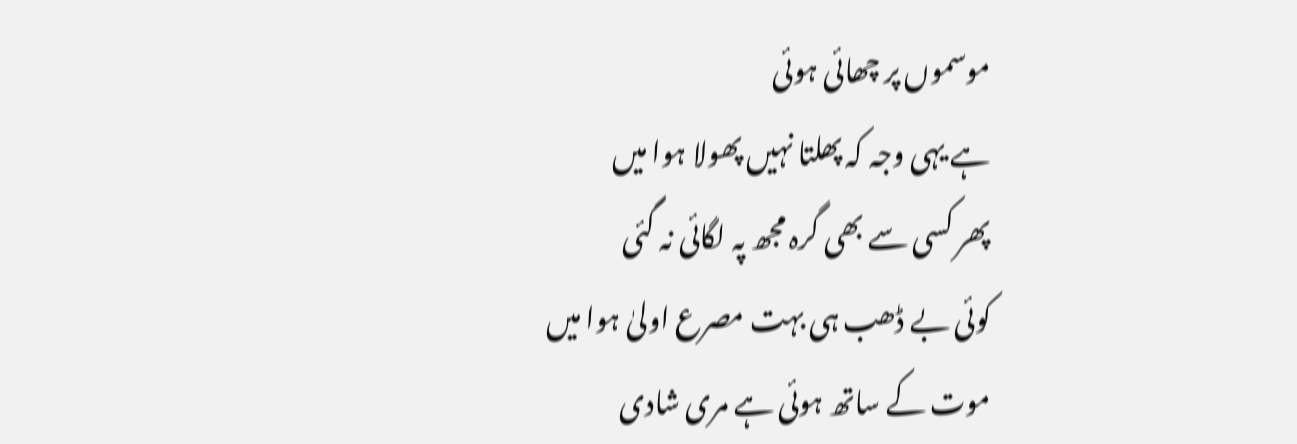موسموں پر چھائی ہوئی
ہے یہی وجہ کہ پھلتا نہیں پھولا ہوا میں
پھر کسی سے بھی گرہ مجھ پہ لگائی نہ گئی
کوئی بے ڈھب ہی بہت مصرع اولیٰ ہوا میں
موت کے ساتھ ہوئی ہے مری شادی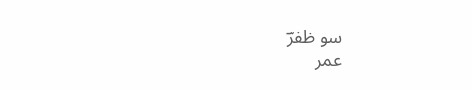سو ظفرؔ
عمر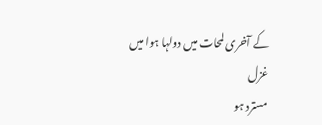کے آخری لمحات میں دولہا ہوا میں
غزل
مسترد ہو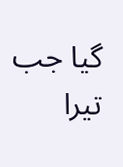گیا جب تیرا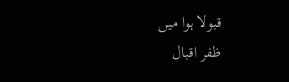قبولا ہوا میں
ظفر اقبال